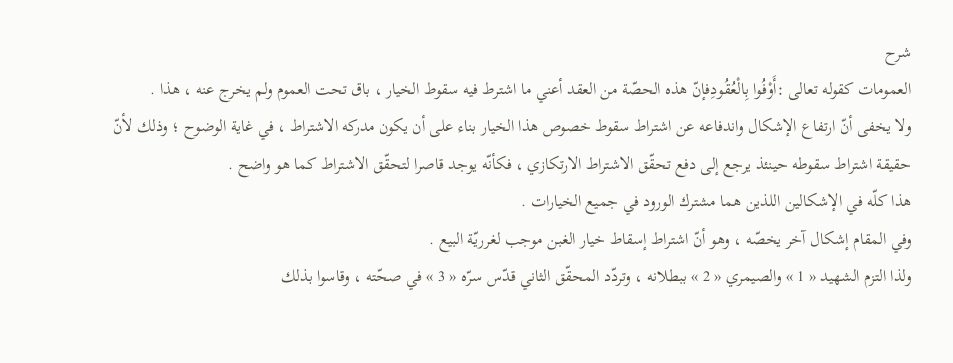شرح
العمومات كقوله تعالى :أَوْفُوا بِالْعُقُودِفإنّ هذه الحصّة من العقد أعني ما اشترط فيه سقوط الخيار ، باق تحت العموم ولم يخرج عنه ، هذا .
ولا يخفى أنّ ارتفاع الإشكال واندفاعه عن اشتراط سقوط خصوص هذا الخيار بناء على أن يكون مدركه الاشتراط ، في غاية الوضوح ؛ وذلك لأنّ حقيقة اشتراط سقوطه حينئذ يرجع إلى دفع تحقّق الاشتراط الارتكازي ، فكأنّه يوجد قاصرا لتحقّق الاشتراط كما هو واضح .
هذا كلّه في الإشكالين اللذين هما مشترك الورود في جميع الخيارات .
وفي المقام إشكال آخر يخصّه ، وهو أنّ اشتراط إسقاط خيار الغبن موجب لغرريّة البيع .
ولذا التزم الشهيد « 1 » والصيمري « 2 » ببطلانه ، وتردّد المحقّق الثاني قدّس سرّه « 3 » في صحّته ، وقاسوا بذلك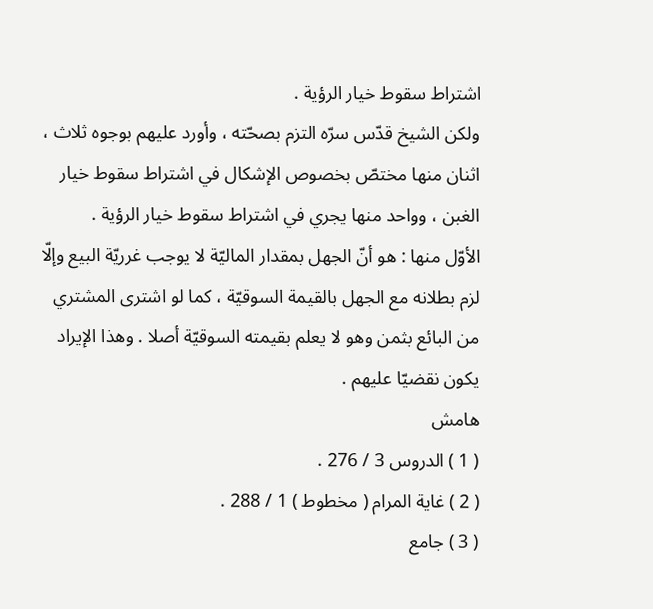اشتراط سقوط خيار الرؤية .
ولكن الشيخ قدّس سرّه التزم بصحّته ، وأورد عليهم بوجوه ثلاث ، اثنان منها مختصّ بخصوص الإشكال في اشتراط سقوط خيار الغبن ، وواحد منها يجري في اشتراط سقوط خيار الرؤية .
الأوّل منها : هو أنّ الجهل بمقدار الماليّة لا يوجب غرريّة البيع وإلّا لزم بطلانه مع الجهل بالقيمة السوقيّة ، كما لو اشترى المشتري من البائع بثمن وهو لا يعلم بقيمته السوقيّة أصلا . وهذا الإيراد يكون نقضيّا عليهم .
هامش
( 1 ) الدروس 3 / 276 .
( 2 ) غاية المرام ( مخطوط ) 1 / 288 .
( 3 ) جامع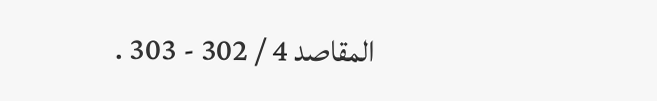المقاصد 4 / 302 - 303 .